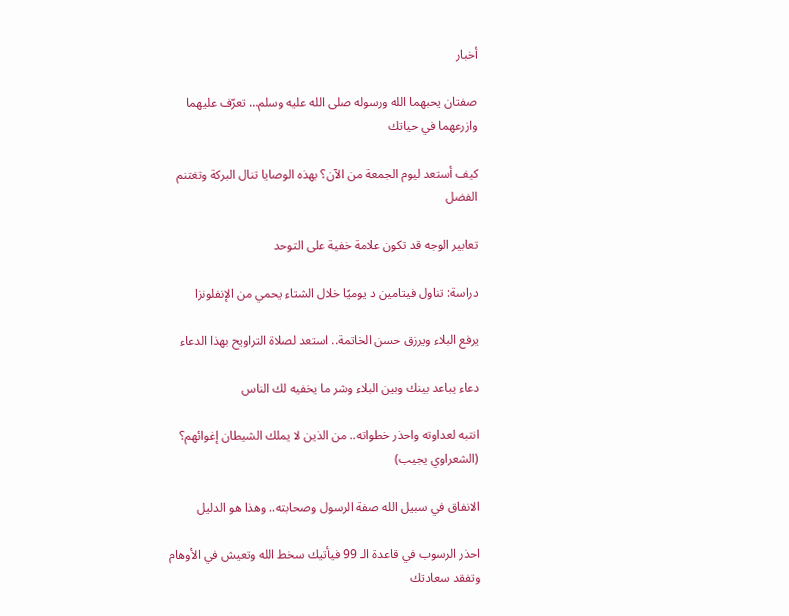أخبار

صفتان يحبهما الله ورسوله صلى الله عليه وسلم… تعرّف عليهما وازرعهما في حياتك

كيف أستعد ليوم الجمعة من الآن؟ بهذه الوصايا تنال البركة وتغتنم الفضل

تعابير الوجه قد تكون علامة خفية على التوحد

دراسة: تناول فيتامين د يوميًا خلال الشتاء يحمي من الإنفلونزا

يرفع البلاء ويرزق حسن الخاتمة.. استعد لصلاة التراويح بهذا الدعاء

دعاء يباعد بينك وبين البلاء وشر ما يخفيه لك الناس

انتبه لعداوته واحذر خطواته.. من الذين لا يملك الشيطان إغوائهم؟ (الشعراوي يجيب)

الانفاق في سبيل الله صفة الرسول وصحابته.. وهذا هو الدليل

احذر الرسوب في قاعدة الـ 99 فيأتيك سخط الله وتعيش في الأوهام وتفقد سعادتك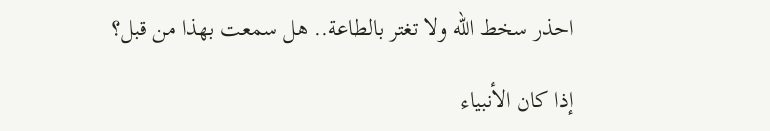احذر سخط الله ولا تغتر بالطاعة.. هل سمعت بهذا من قبل؟

إذا كان الأنبياء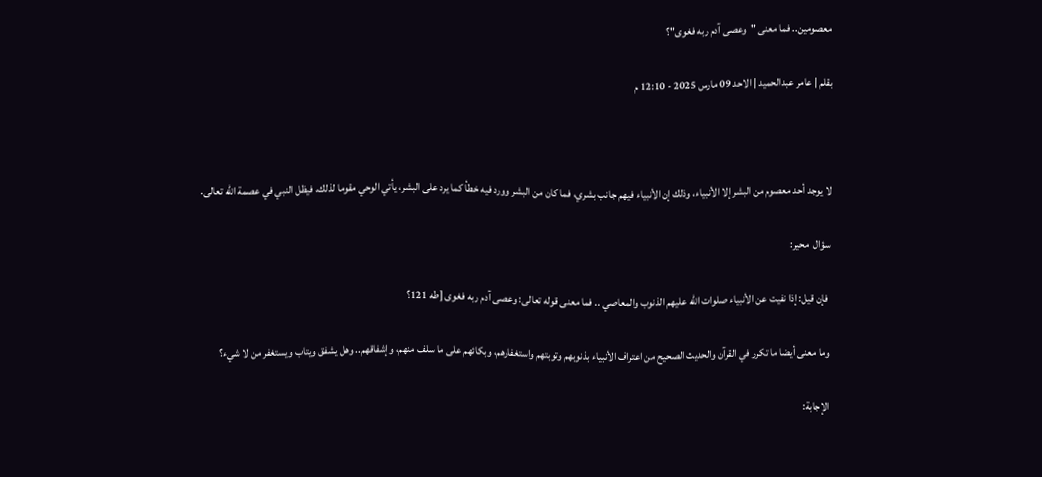معصومين.. فما معنى "وعصى آدم ربه فغوى"؟

بقلم | عامر عبدالحميد | الاحد 09 مارس 2025 - 12:10 م



لا يوجد أحد معصوم من البشر إلا الأنبياء، وذلك إن الأنبياء فيهم جانب بشري، فما كان من البشر وورد فيه خطأ كما يرد على البشر، يأتي الوحي مقوما لذلك، فيظل النبي في عصمة الله تعالى.

سؤال  محير:

 فإن قيل: إذا نفيت عن الأنبياء صلوات الله عليهم الذنوب والمعاصي .. فما معنى قوله تعالى: وعصى آدم ربه فغوى [طه 121؟

وما معنى أيضا ما تكرر في القرآن والحديث الصحيح من اعتراف الأنبياء بذنوبهم وتوبتهم واستغفارهم، وبكائهم على ما سلف منهم، وإشفاقهم.. وهل يشفق ويتاب ويستغفر من لا شيء؟

الإجابة: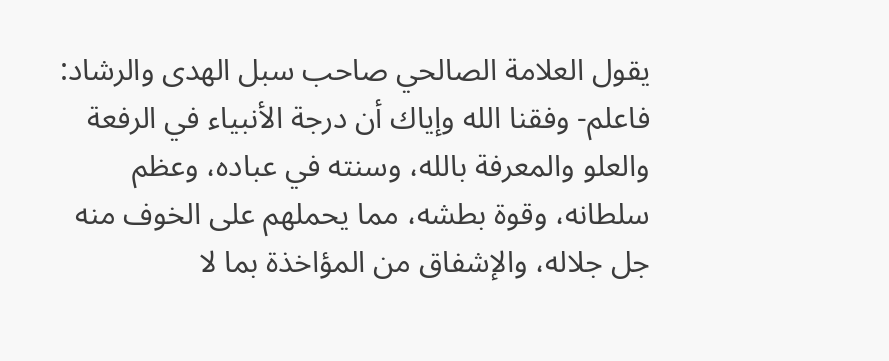يقول العلامة الصالحي صاحب سبل الهدى والرشاد: فاعلم- وفقنا الله وإياك أن درجة الأنبياء في الرفعة والعلو والمعرفة بالله، وسنته في عباده، وعظم سلطانه، وقوة بطشه، مما يحملهم على الخوف منه جل جلاله، والإشفاق من المؤاخذة بما لا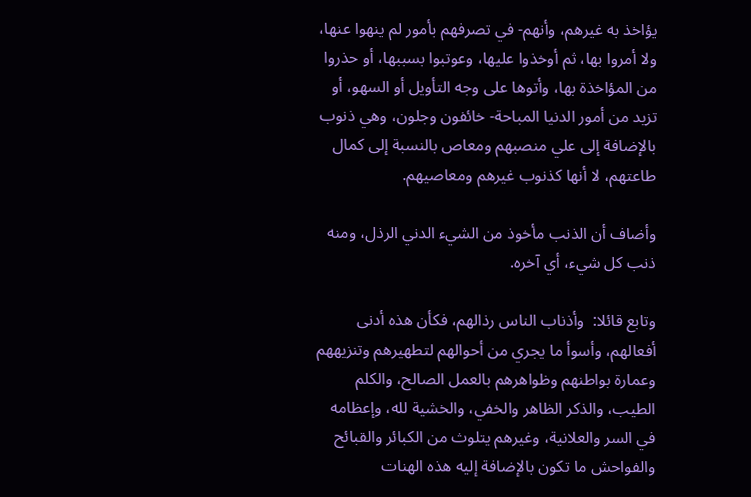يؤاخذ به غيرهم، وأنهم- في تصرفهم بأمور لم ينهوا عنها، ولا أمروا بها، ثم أوخذوا عليها، وعوتبوا بسببها، أو حذروا من المؤاخذة بها، وأتوها على وجه التأويل أو السهو، أو تزيد من أمور الدنيا المباحة- خائفون وجلون، وهي ذنوب بالإضافة إلى علي منصبهم ومعاص بالنسبة إلى كمال طاعتهم، لا أنها كذنوب غيرهم ومعاصيهم.

وأضاف أن الذنب مأخوذ من الشيء الدني الرذل، ومنه ذنب كل شيء، أي آخره.

وتابع قائلا:  وأذناب الناس رذالهم، فكأن هذه أدنى أفعالهم، وأسوأ ما يجري من أحوالهم لتطهيرهم وتنزيههم وعمارة بواطنهم وظواهرهم بالعمل الصالح، والكلم الطيب، والذكر الظاهر والخفي، والخشية لله، وإعظامه في السر والعلانية، وغيرهم يتلوث من الكبائر والقبائح والفواحش ما تكون بالإضافة إليه هذه الهنات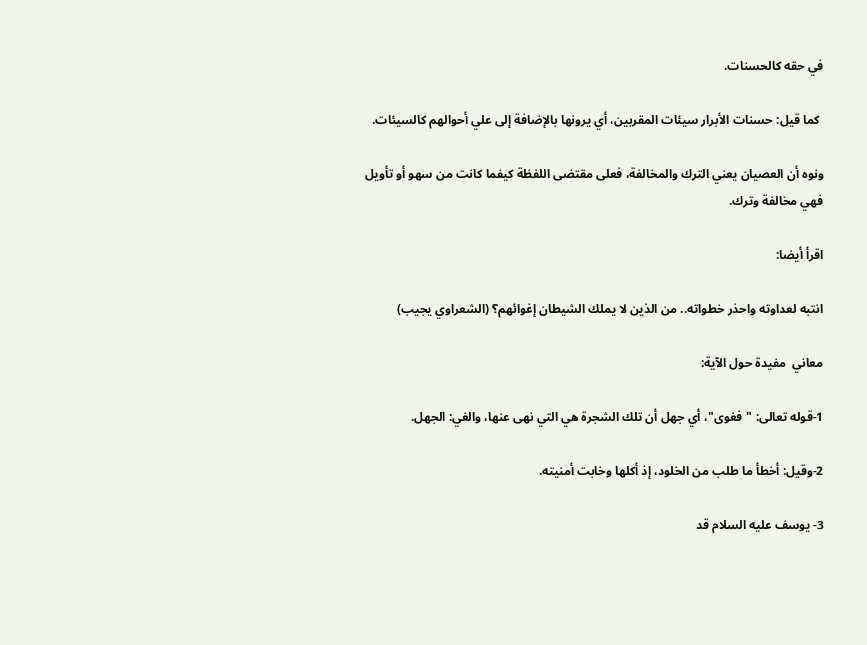في حقه كالحسنات.

 كما قيل: حسنات الأبرار سيئات المقربين، أي يرونها بالإضافة إلى علي أحوالهم كالسيئات.

ونوه أن العصيان يعني الترك والمخالفة، فعلى مقتضى اللفظة كيفما كانت من سهو أو تأويل فهي مخالفة وترك.

اقرأ أيضا:

انتبه لعداوته واحذر خطواته.. من الذين لا يملك الشيطان إغوائهم؟ (الشعراوي يجيب)

معاني  مفيدة حول الآية:

1-قوله تعالى: "فغوى"، أي جهل أن تلك الشجرة هي التي نهى عنها، والغي: الجهل.

2-وقيل: أخطأ ما طلب من الخلود، إذ أكلها وخابت أمنيته.

3- يوسف عليه السلام قد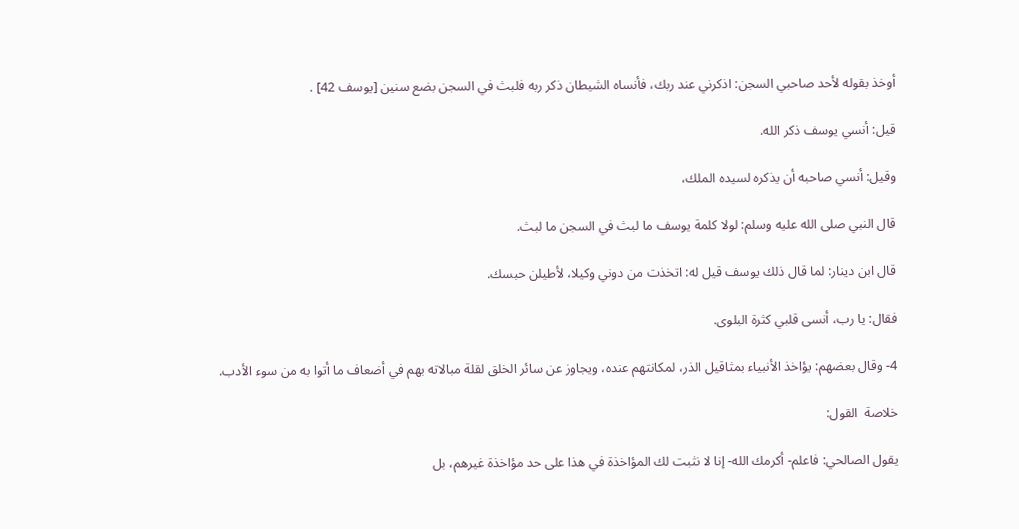أوخذ بقوله لأحد صاحبي السجن: اذكرني عند ربك، فأنساه الشيطان ذكر ربه فلبث في السجن بضع سنين [يوسف 42] .

قيل: أنسي يوسف ذكر الله.

وقيل: أنسي صاحبه أن يذكره لسيده الملك،

قال النبي صلى الله عليه وسلم: لولا كلمة يوسف ما لبث في السجن ما لبث.

قال ابن دينار: لما قال ذلك يوسف قيل له: اتخذت من دوني وكيلا، لأطيلن حبسك.

فقال: يا رب، أنسى قلبي كثرة البلوى.

4- وقال بعضهم: يؤاخذ الأنبياء بمثاقيل الذر، لمكانتهم عنده، ويجاوز عن سائر الخلق لقلة مبالاته بهم في أضعاف ما أتوا به من سوء الأدب.

خلاصة  القول:

يقول الصالحي: فاعلم- أكرمك الله- إنا لا نثبت لك المؤاخذة في هذا على حد مؤاخذة غيرهم، بل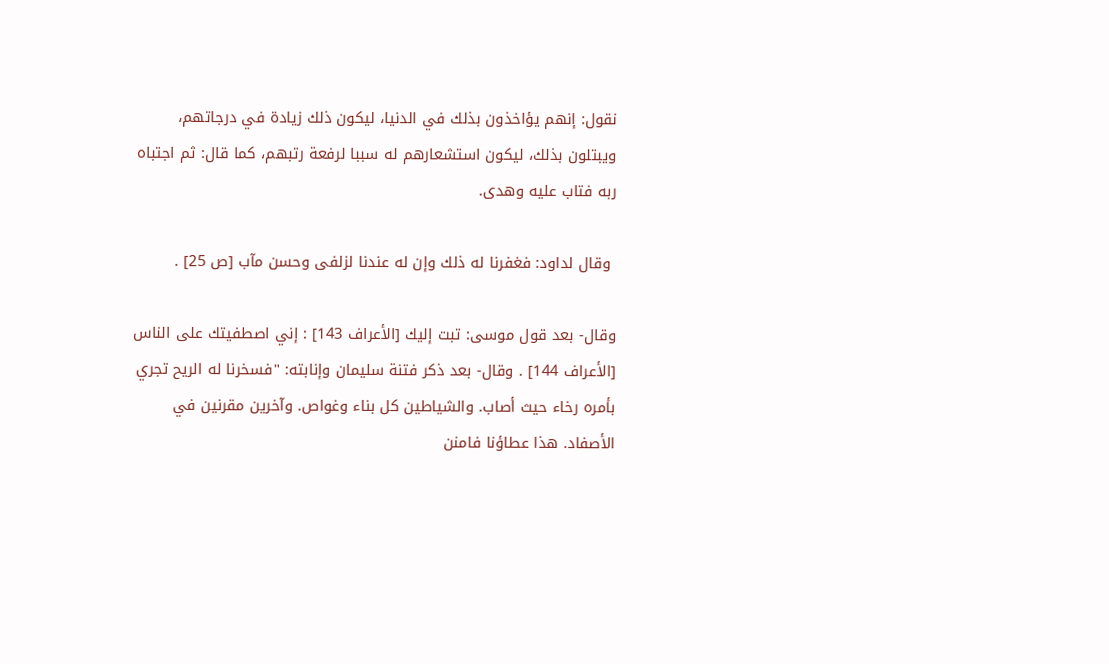نقول: إنهم يؤاخذون بذلك في الدنيا، ليكون ذلك زيادة في درجاتهم، ويبتلون بذلك، ليكون استشعارهم له سببا لرفعة رتبهم، كما قال: ثم اجتباه ربه فتاب عليه وهدى.

 وقال لداود: فغفرنا له ذلك وإن له عندنا لزلفى وحسن مآب [ص 25] .

وقال- بعد قول موسى: تبت إليك [الأعراف 143] : إني اصطفيتك على الناس [الأعراف 144] . وقال- بعد ذكر فتنة سليمان وإنابته: "فسخرنا له الريح تجري بأمره رخاء حيث أصاب. والشياطين كل بناء وغواص. وآخرين مقرنين في الأصفاد. هذا عطاؤنا فامنن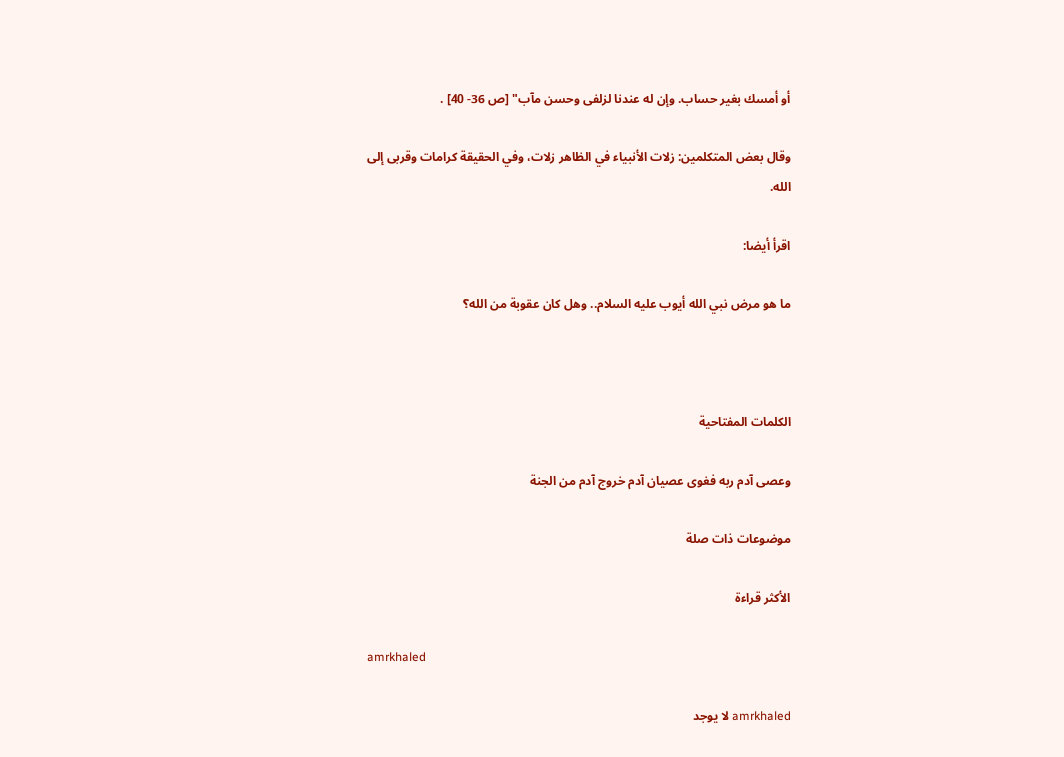أو أمسك بغير حساب. وإن له عندنا لزلفى وحسن مآب" [ص 36- 40] .

وقال بعض المتكلمين: زلات الأنبياء في الظاهر زلات، وفي الحقيقة كرامات وقربى إلى الله.

اقرأ أيضا:

ما هو مرض نبي الله أيوب عليه السلام.. وهل كان عقوبة من الله؟



الكلمات المفتاحية

وعصى آدم ربه فغوى عصيان آدم خروج آدم من الجنة

موضوعات ذات صلة

الأكثر قراءة

amrkhaled

amrkhaled لا يوجد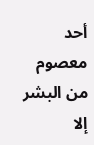أحد معصوم من البشر إلا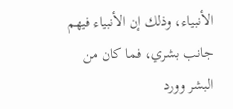الأنبياء، وذلك إن الأنبياء فيهم جانب بشري، فما كان من البشر وورد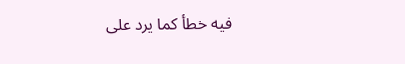فيه خطأ كما يرد على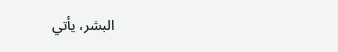البشر، يأتي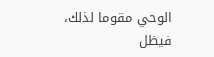الوحي مقوما لذلك، فيظل